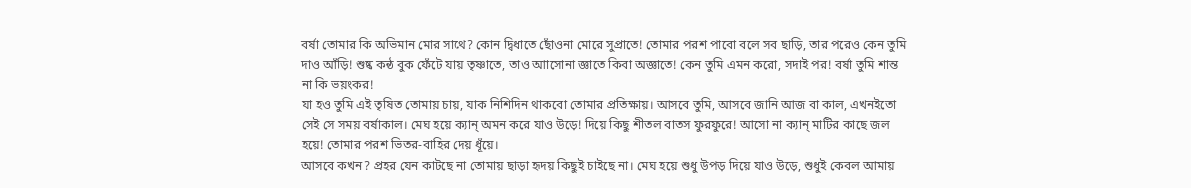বর্ষা তোমার কি অভিমান মোর সাথে? কোন দ্বিধাতে ছোঁওনা মোরে সুপ্রাতে! তোমার পরশ পাবো বলে সব ছাড়ি, তার পরেও কেন তুমি দাও আঁড়ি! শুষ্ক কন্ঠ বুক ফেঁটে যায় তৃষ্ণাতে, তাও আাসোনা জ্ঞাতে কিবা অজ্ঞাতে! কেন তুমি এমন করো, সদাই পর! বর্ষা তুমি শান্ত না কি ভয়ংকর!
যা হও তুমি এই তৃষিত তোমায় চায়, যাক নিশিদিন থাকবো তোমার প্রতিক্ষায়। আসবে তুমি, আসবে জানি আজ বা কাল, এখনইতো সেই সে সময় বর্ষাকাল। মেঘ হয়ে ক্যান্ অমন করে যাও উড়ে! দিয়ে কিছু শীতল বাতস ফুরফুরে! আসো না ক্যান্ মাটির কাছে জল হয়ে! তোমার পরশ ভিতর-বাহির দেয় ধূঁয়ে।
আসবে কখন? প্রহর যেন কাটছে না তোমায় ছাড়া হৃদয় কিছুই চাইছে না। মেঘ হয়ে শুধু উপড় দিয়ে যাও উড়ে, শুধুই কেবল আমায়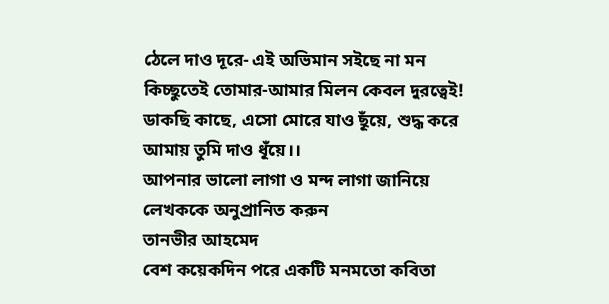ঠেলে দাও দূরে- এই অভিমান সইছে না মন কিচ্ছুতেই তোমার-আমার মিলন কেবল দুরত্বেই! ডাকছি কাছে, এসো মোরে যাও ছূঁয়ে, শুদ্ধ করে আমায় তুমি দাও ধূঁয়ে।।
আপনার ভালো লাগা ও মন্দ লাগা জানিয়ে লেখককে অনুপ্রানিত করুন
তানভীর আহমেদ
বেশ কয়েকদিন পরে একটি মনমতো কবিতা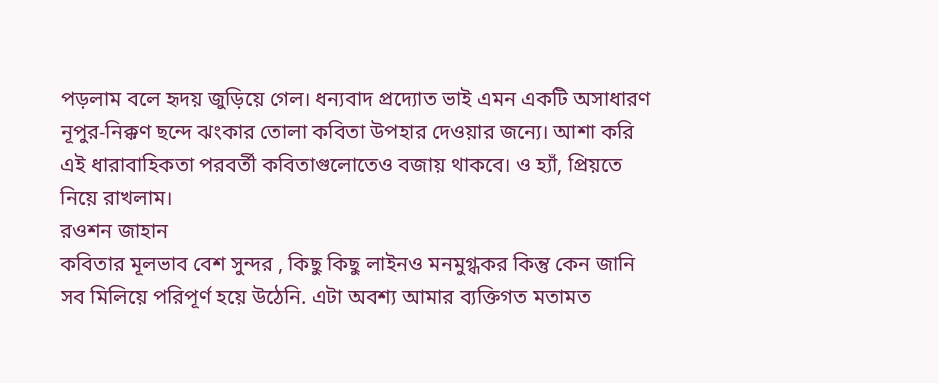পড়লাম বলে হৃদয় জুড়িয়ে গেল। ধন্যবাদ প্রদ্যোত ভাই এমন একটি অসাধারণ নূপুর-নিক্কণ ছন্দে ঝংকার তোলা কবিতা উপহার দেওয়ার জন্যে। আশা করি এই ধারাবাহিকতা পরবর্তী কবিতাগুলোতেও বজায় থাকবে। ও হ্যাঁ, প্রিয়তে নিয়ে রাখলাম।
রওশন জাহান
কবিতার মূলভাব বেশ সুন্দর , কিছু কিছু লাইনও মনমুগ্ধকর কিন্তু কেন জানি সব মিলিয়ে পরিপূর্ণ হয়ে উঠেনি. এটা অবশ্য আমার ব্যক্তিগত মতামত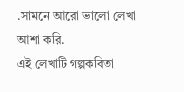.সামনে আরো ভালো লেখা আশা করি.
এই লেখাটি গল্পকবিতা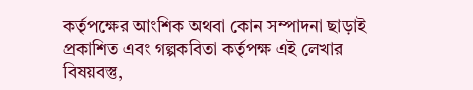কর্তৃপক্ষের আংশিক অথবা কোন সম্পাদনা ছাড়াই প্রকাশিত এবং গল্পকবিতা কর্তৃপক্ষ এই লেখার বিষয়বস্তু,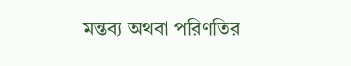মন্তব্য অথবা পরিণতির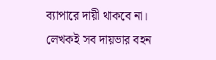ব্যাপারে দায়ী থাকবে না। লেখকই সব দায়ভার বহন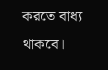করতে বাধ্য থাকবে।